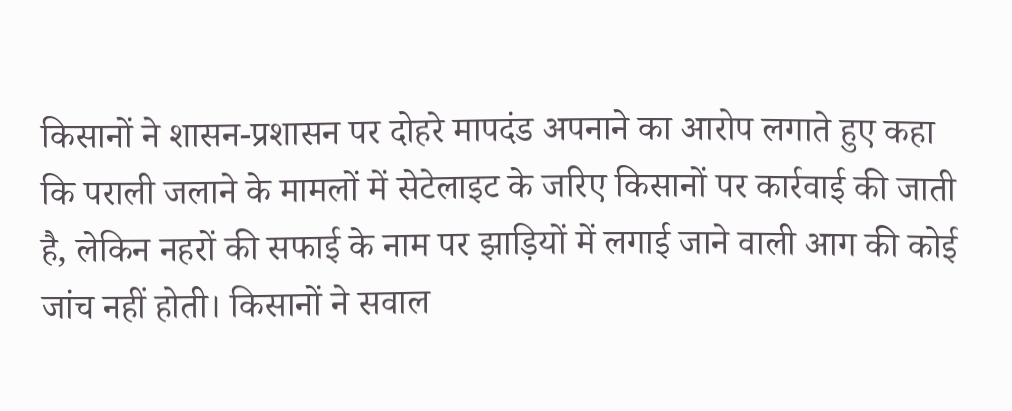किसानों ने शासन-प्रशासन पर दोहरे मापदंड अपनाने का आरोप लगाते हुए कहा कि पराली जलाने के मामलों में सेटेलाइट के जरिए किसानों पर कार्रवाई की जाती है, लेकिन नहरों की सफाई के नाम पर झाड़ियों में लगाई जाने वाली आग की कोई जांच नहीं होती। किसानों ने सवाल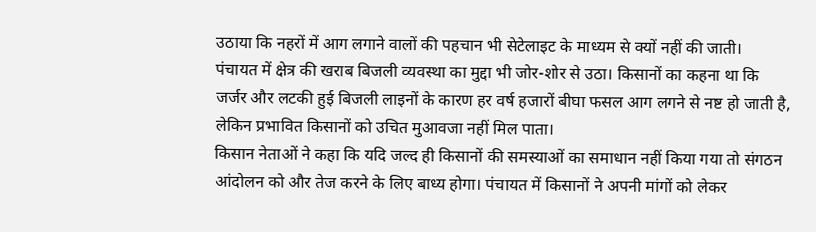उठाया कि नहरों में आग लगाने वालों की पहचान भी सेटेलाइट के माध्यम से क्यों नहीं की जाती।
पंचायत में क्षेत्र की खराब बिजली व्यवस्था का मुद्दा भी जोर-शोर से उठा। किसानों का कहना था कि जर्जर और लटकी हुई बिजली लाइनों के कारण हर वर्ष हजारों बीघा फसल आग लगने से नष्ट हो जाती है, लेकिन प्रभावित किसानों को उचित मुआवजा नहीं मिल पाता।
किसान नेताओं ने कहा कि यदि जल्द ही किसानों की समस्याओं का समाधान नहीं किया गया तो संगठन आंदोलन को और तेज करने के लिए बाध्य होगा। पंचायत में किसानों ने अपनी मांगों को लेकर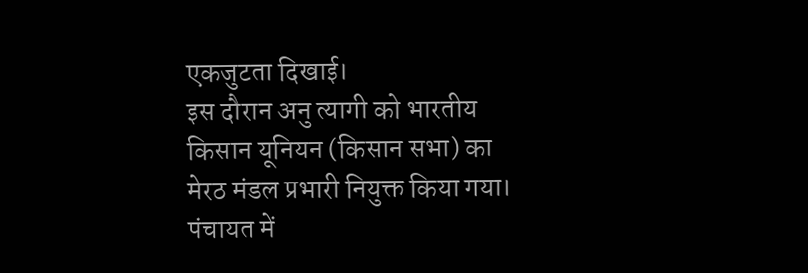एकजुटता दिखाई।
इस दौरान अनु त्यागी को भारतीय किसान यूनियन (किसान सभा) का मेरठ मंडल प्रभारी नियुक्त किया गया।
पंचायत में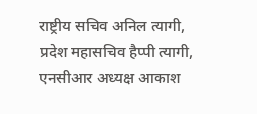राष्ट्रीय सचिव अनिल त्यागी, प्रदेश महासचिव हैप्पी त्यागी, एनसीआर अध्यक्ष आकाश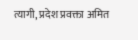त्यागी, प्रदेश प्रवक्ता अमित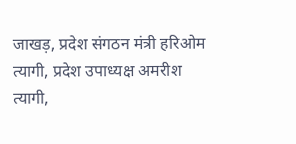जाखड़, प्रदेश संगठन मंत्री हरिओम त्यागी, प्रदेश उपाध्यक्ष अमरीश त्यागी,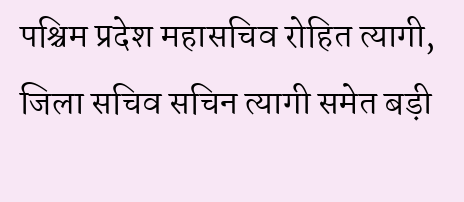पश्चिम प्रदेश महासचिव रोहित त्यागी, जिला सचिव सचिन त्यागी समेत बड़ी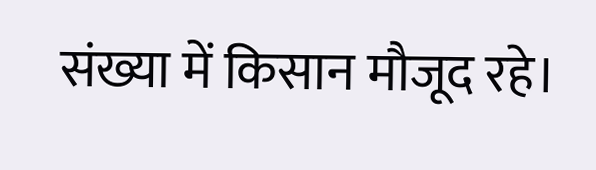संख्या में किसान मौजूद रहे।